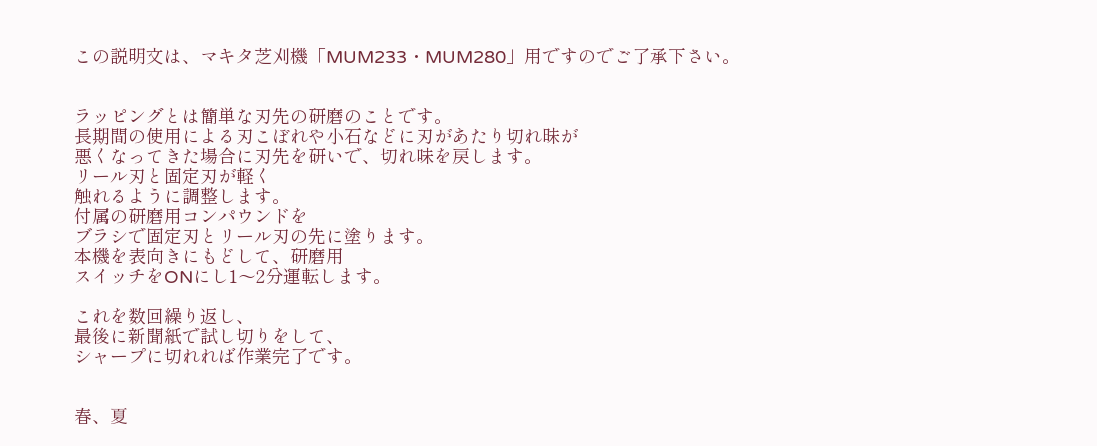この説明文は、マキタ芝刈機「MUM233・MUM280」用ですのでご了承下さい。


ラッピングとは簡単な刃先の研磨のことです。
長期間の使用による刃こぼれや小石などに刃があたり切れ昧が
悪くなってきた場合に刃先を研いで、切れ味を戻します。
リール刃と固定刃が軽く
触れるように調整します。
付属の研磨用コンパウンドを
ブラシで固定刃とリール刃の先に塗ります。
本機を表向きにもどして、研磨用
スイッチをONにし1〜2分運転します。

これを数回繰り返し、
最後に新聞紙で試し切りをして、
シャープに切れれば作業完了です。


春、夏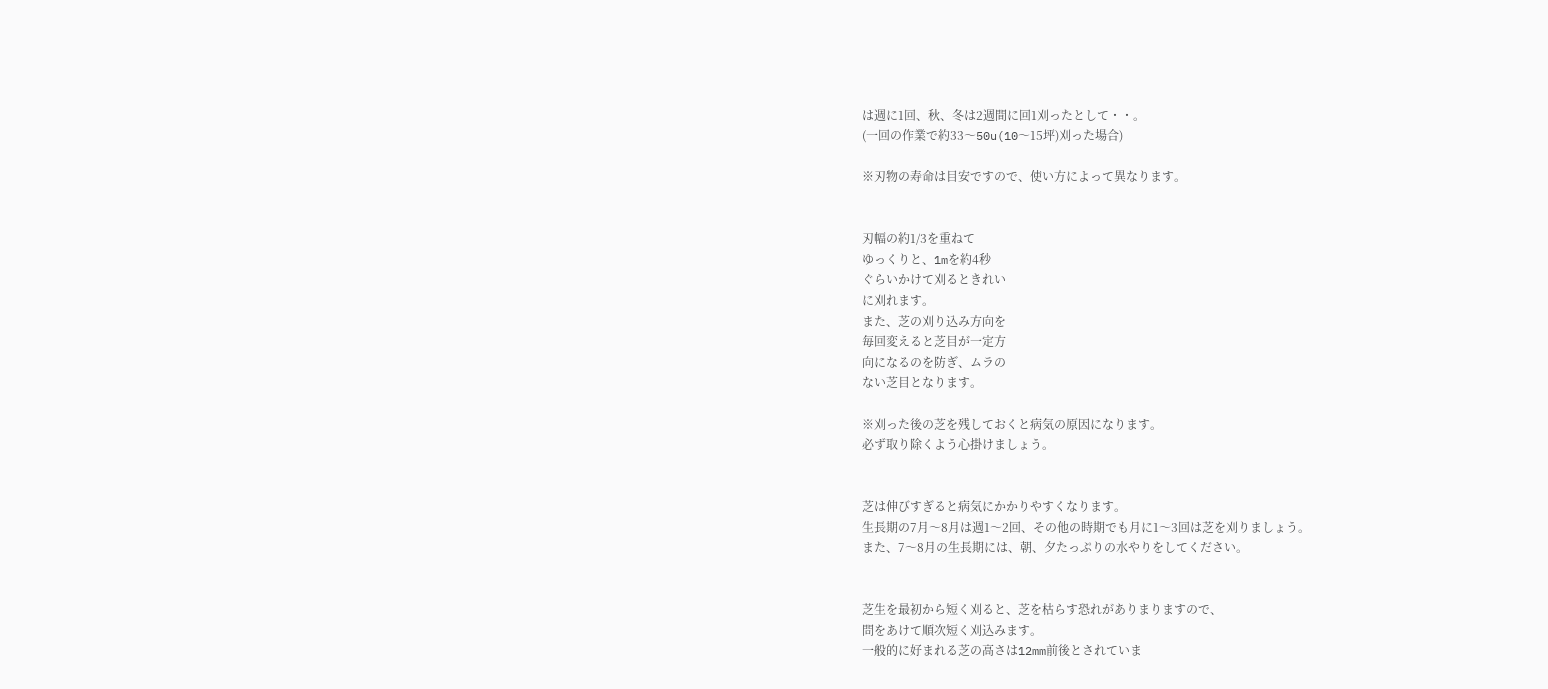は週に1回、秋、冬は2週間に回1刈ったとして・・。
(一回の作業で約33〜50u(10〜15坪)刈った場合)

※刃物の寿命は目安ですので、使い方によって異なります。


刃幅の約1/3を重ねて
ゆっくりと、1mを約4秒
ぐらいかけて刈るときれい
に刈れます。
また、芝の刈り込み方向を
毎回変えると芝目が一定方
向になるのを防ぎ、ムラの
ない芝目となります。

※刈った後の芝を残しておくと病気の原因になります。
必ず取り除くよう心掛けましょう。


芝は伸びすぎると病気にかかりやすくなります。
生長期の7月〜8月は週1〜2回、その他の時期でも月に1〜3回は芝を刈りましょう。
また、7〜8月の生長期には、朝、夕たっぷりの水やりをしてください。


芝生を最初から短く刈ると、芝を枯らす恐れがありまりますので、
問をあけて順次短く刈込みます。
一般的に好まれる芝の高さは12mm前後とされていま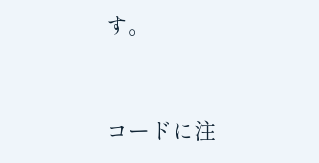す。


コードに注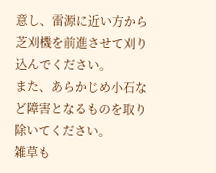意し、雷源に近い方から芝刈機を前進させて刈り込んでください。
また、あらかじめ小石など障害となるものを取り除いてください。
雑草も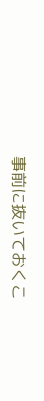事前に抜いておくこ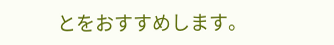とをおすすめします。